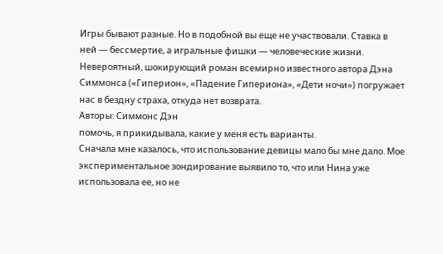Игры бывают разные. Но в подобной вы еще не участвовали. Ставка в ней — бессмертие, а игральные фишки — человеческие жизни. Невероятный, шокирующий роман всемирно известного автора Дэна Симмонса («Гиперион», «Падение Гипериона», «Дети ночи») погружает нас в бездну страха, откуда нет возврата.
Авторы: Симмонс Дэн
помочь, я прикидывала, какие у меня есть варианты.
Сначала мне казалось, что использование девицы мало бы мне дало. Мое экспериментальное зондирование выявило то, что или Нина уже использовала ее, но не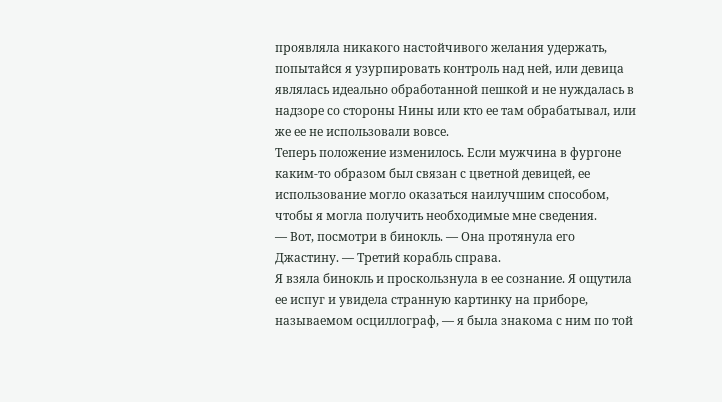проявляла никакого настойчивого желания удержать, попытайся я узурпировать контроль над ней, или девица являлась идеально обработанной пешкой и не нуждалась в надзоре со стороны Нины или кто ее там обрабатывал, или же ее не использовали вовсе.
Теперь положение изменилось. Если мужчина в фургоне каким-то образом был связан с цветной девицей, ее использование могло оказаться наилучшим способом, чтобы я могла получить необходимые мне сведения.
— Вот, посмотри в бинокль. — Она протянула его Джастину. — Третий корабль справа.
Я взяла бинокль и проскользнула в ее сознание. Я ощутила ее испуг и увидела странную картинку на приборе, называемом осциллограф, — я была знакома с ним по той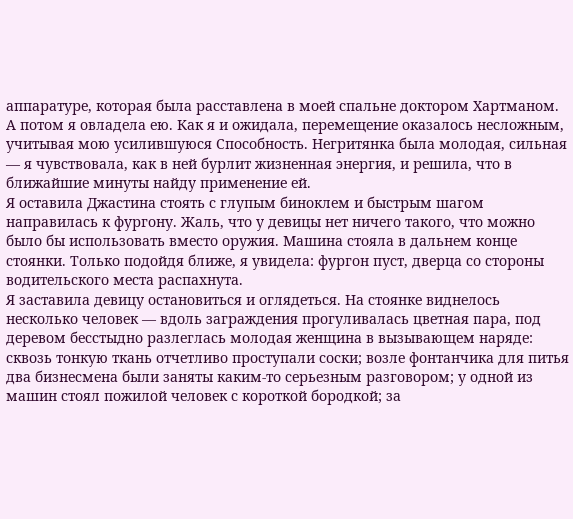аппаратуре, которая была расставлена в моей спальне доктором Хартманом. А потом я овладела ею. Как я и ожидала, перемещение оказалось несложным, учитывая мою усилившуюся Способность. Негритянка была молодая, сильная — я чувствовала, как в ней бурлит жизненная энергия, и решила, что в ближайшие минуты найду применение ей.
Я оставила Джастина стоять с глупым биноклем и быстрым шагом направилась к фургону. Жаль, что у девицы нет ничего такого, что можно было бы использовать вместо оружия. Машина стояла в дальнем конце стоянки. Только подойдя ближе, я увидела: фургон пуст, дверца со стороны водительского места распахнута.
Я заставила девицу остановиться и оглядеться. На стоянке виднелось несколько человек — вдоль заграждения прогуливалась цветная пара, под деревом бесстыдно разлеглась молодая женщина в вызывающем наряде: сквозь тонкую ткань отчетливо проступали соски; возле фонтанчика для питья два бизнесмена были заняты каким-то серьезным разговором; у одной из машин стоял пожилой человек с короткой бородкой; за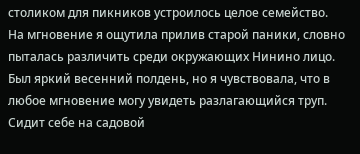столиком для пикников устроилось целое семейство.
На мгновение я ощутила прилив старой паники, словно пыталась различить среди окружающих Нинино лицо. Был яркий весенний полдень, но я чувствовала, что в любое мгновение могу увидеть разлагающийся труп. Сидит себе на садовой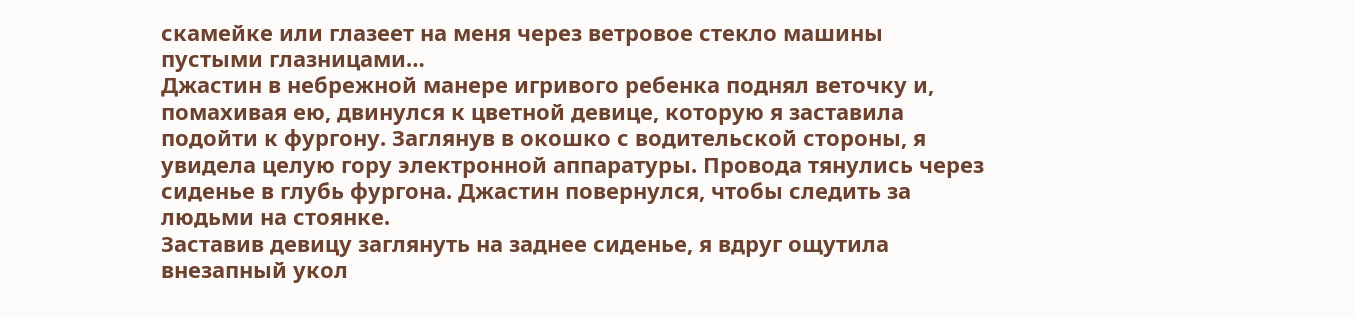скамейке или глазеет на меня через ветровое стекло машины пустыми глазницами…
Джастин в небрежной манере игривого ребенка поднял веточку и, помахивая ею, двинулся к цветной девице, которую я заставила подойти к фургону. Заглянув в окошко с водительской стороны, я увидела целую гору электронной аппаратуры. Провода тянулись через сиденье в глубь фургона. Джастин повернулся, чтобы следить за людьми на стоянке.
Заставив девицу заглянуть на заднее сиденье, я вдруг ощутила внезапный укол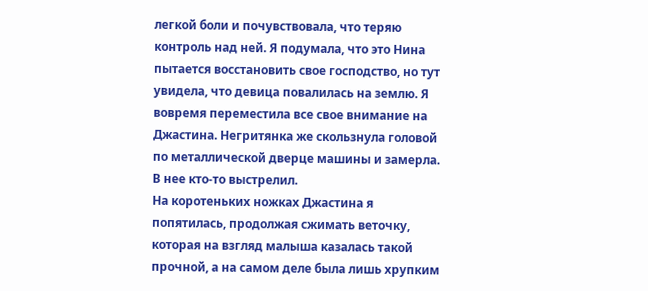легкой боли и почувствовала, что теряю контроль над ней. Я подумала, что это Нина пытается восстановить свое господство, но тут увидела, что девица повалилась на землю. Я вовремя переместила все свое внимание на Джастина. Негритянка же скользнула головой по металлической дверце машины и замерла. В нее кто-то выстрелил.
На коротеньких ножках Джастина я попятилась, продолжая сжимать веточку, которая на взгляд малыша казалась такой прочной, а на самом деле была лишь хрупким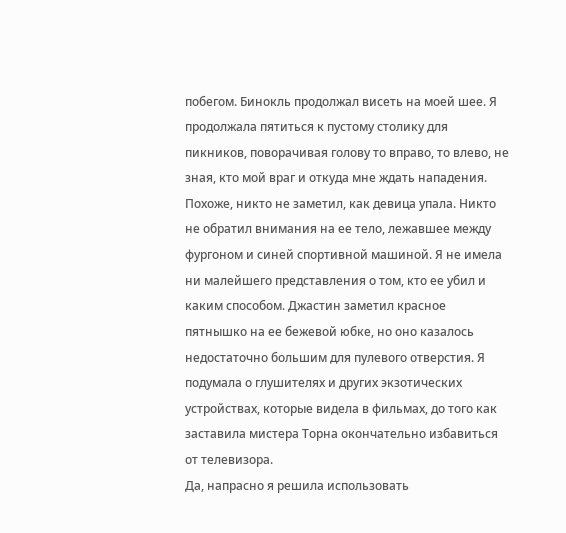побегом. Бинокль продолжал висеть на моей шее. Я продолжала пятиться к пустому столику для пикников, поворачивая голову то вправо, то влево, не зная, кто мой враг и откуда мне ждать нападения. Похоже, никто не заметил, как девица упала. Никто не обратил внимания на ее тело, лежавшее между фургоном и синей спортивной машиной. Я не имела ни малейшего представления о том, кто ее убил и каким способом. Джастин заметил красное пятнышко на ее бежевой юбке, но оно казалось недостаточно большим для пулевого отверстия. Я подумала о глушителях и других экзотических устройствах, которые видела в фильмах, до того как заставила мистера Торна окончательно избавиться от телевизора.
Да, напрасно я решила использовать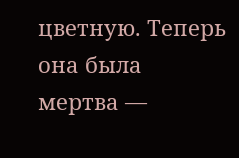цветную. Теперь она была мертва —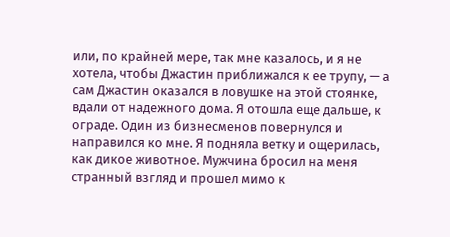или, по крайней мере, так мне казалось, и я не хотела, чтобы Джастин приближался к ее трупу, — а сам Джастин оказался в ловушке на этой стоянке, вдали от надежного дома. Я отошла еще дальше, к ограде. Один из бизнесменов повернулся и направился ко мне. Я подняла ветку и ощерилась, как дикое животное. Мужчина бросил на меня странный взгляд и прошел мимо к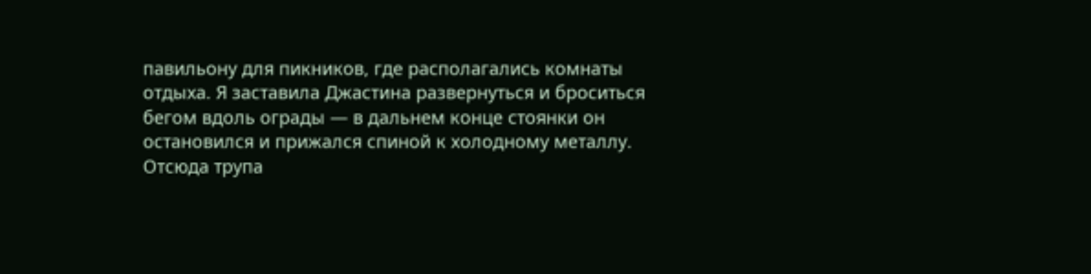павильону для пикников, где располагались комнаты отдыха. Я заставила Джастина развернуться и броситься бегом вдоль ограды — в дальнем конце стоянки он остановился и прижался спиной к холодному металлу.
Отсюда трупа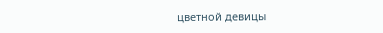цветной девицы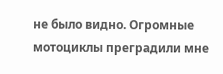не было видно. Огромные мотоциклы преградили мне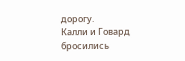дорогу.
Калли и Говард бросились